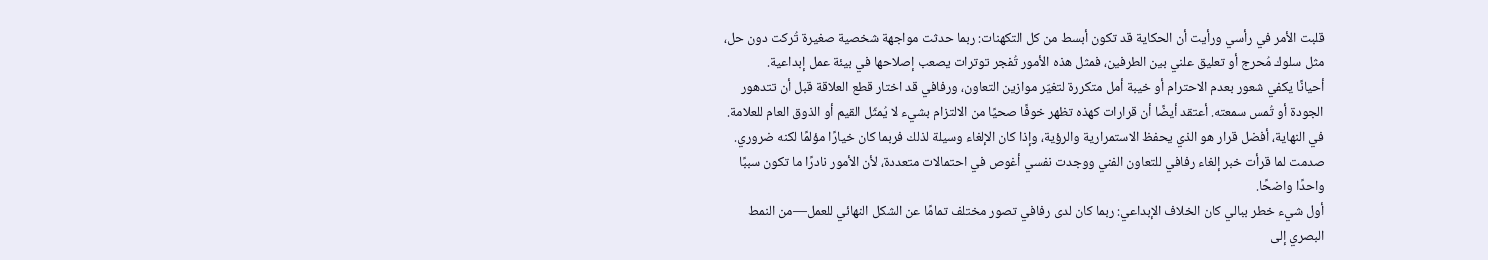قلبت الأمر في رأسي ورأيت أن الحكاية قد تكون أبسط من كل التكهنات: ربما حدثت مواجهة شخصية صغيرة تُركت دون حل، مثل سلوك مُحرج أو تعليق علني بين الطرفين، فمثل هذه الأمور تُفجر توترات يصعب إصلاحها في بيئة عمل إبداعية.
أحيانًا يكفي شعور بعدم الاحترام أو خيبة أمل متكررة لتغيّر موازين التعاون، ورفافي قد اختار قطع العلاقة قبل أن تتدهور الجودة أو تُمس سمعته. أعتقد أيضًا أن قرارات كهذه تظهر خوفًا صحيًا من الالتزام بشيء لا يُمثّل القيم أو الذوق العام للعلامة. في النهاية، أفضل قرار هو الذي يحفظ الاستمرارية والرؤية، وإذا كان الإلغاء وسيلة لذلك فربما كان خيارًا مؤلمًا لكنه ضروري.
صدمت لما قرأت خبر إلغاء رفافي للتعاون الفني ووجدت نفسي أغوص في احتمالات متعددة، لأن الأمور نادرًا ما تكون سببًا واحدًا واضحًا.
أول شيء خطر ببالي كان الخلاف الإبداعي: ربما كان لدى رفافي تصور مختلف تمامًا عن الشكل النهائي للعمل—من النمط البصري إلى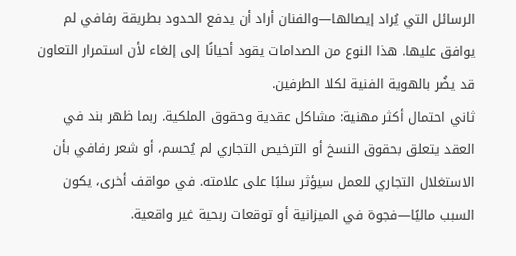الرسائل التي يُراد إيصالها—والفنان أراد أن يدفع الحدود بطريقة رفافي لم يوافق عليها. هذا النوع من الصدامات يقود أحيانًا إلى إلغاء لأن استمرار التعاون قد يضُر بالهوية الفنية لكلا الطرفين.
ثاني احتمال أكثر مهنية: مشاكل عقدية وحقوق الملكية. ربما ظهر بند في العقد يتعلق بحقوق النسخ أو الترخيص التجاري لم يُحسم، أو شعر رفافي بأن الاستغلال التجاري للعمل سيؤثر سلبًا على علامته. في مواقف أخرى، يكون السبب ماليًا—فجوة في الميزانية أو توقعات ربحية غير واقعية.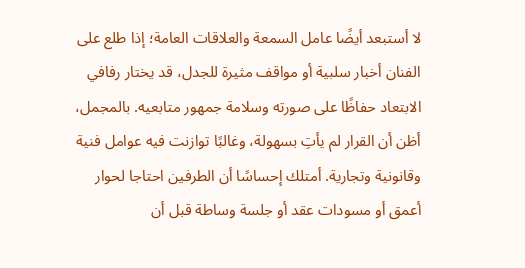لا أستبعد أيضًا عامل السمعة والعلاقات العامة؛ إذا طلع على الفنان أخبار سلبية أو مواقف مثيرة للجدل، قد يختار رفافي الابتعاد حفاظًا على صورته وسلامة جمهور متابعيه. بالمجمل، أظن أن القرار لم يأتِ بسهولة، وغالبًا توازنت فيه عوامل فنية وقانونية وتجارية. أمتلك إحساسًا أن الطرفين احتاجا لحوار أعمق أو مسودات عقد أو جلسة وساطة قبل أن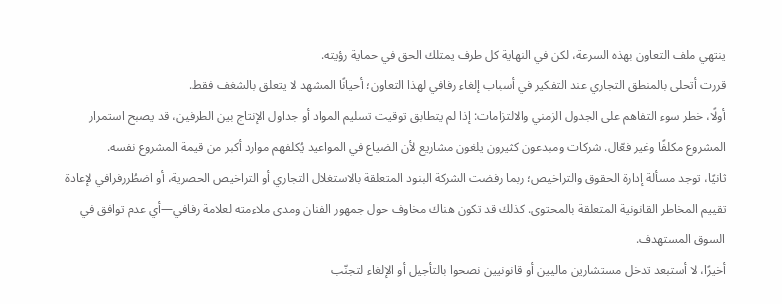ينتهي ملف التعاون بهذه السرعة، لكن في النهاية كل طرف يمتلك الحق في حماية رؤيته.
قررت أتحلى بالمنطق التجاري عند التفكير في أسباب إلغاء رفافي لهذا التعاون؛ أحيانًا المشهد لا يتعلق بالشغف فقط.
أولًا، خطر سوء التفاهم على الجدول الزمني والالتزامات: إذا لم يتطابق توقيت تسليم المواد أو جداول الإنتاج بين الطرفين، قد يصبح استمرار المشروع مكلفًا وغير فعّال. شركات ومبدعون كثيرون يلغون مشاريع لأن الضياع في المواعيد يُكلفهم موارد أكبر من قيمة المشروع نفسه.
ثانيًا، توجد مسألة إدارة الحقوق والتراخيص؛ ربما رفضت الشركة البنود المتعلقة بالاستغلال التجاري أو التراخيص الحصرية، أو اضطُررفرافي لإعادة تقييم المخاطر القانونية المتعلقة بالمحتوى. كذلك قد تكون هناك مخاوف حول جمهور الفنان ومدى ملاءمته لعلامة رفافي—أي عدم توافق في السوق المستهدف.
أخيرًا، لا أستبعد تدخل مستشارين ماليين أو قانونيين نصحوا بالتأجيل أو الإلغاء لتجنّب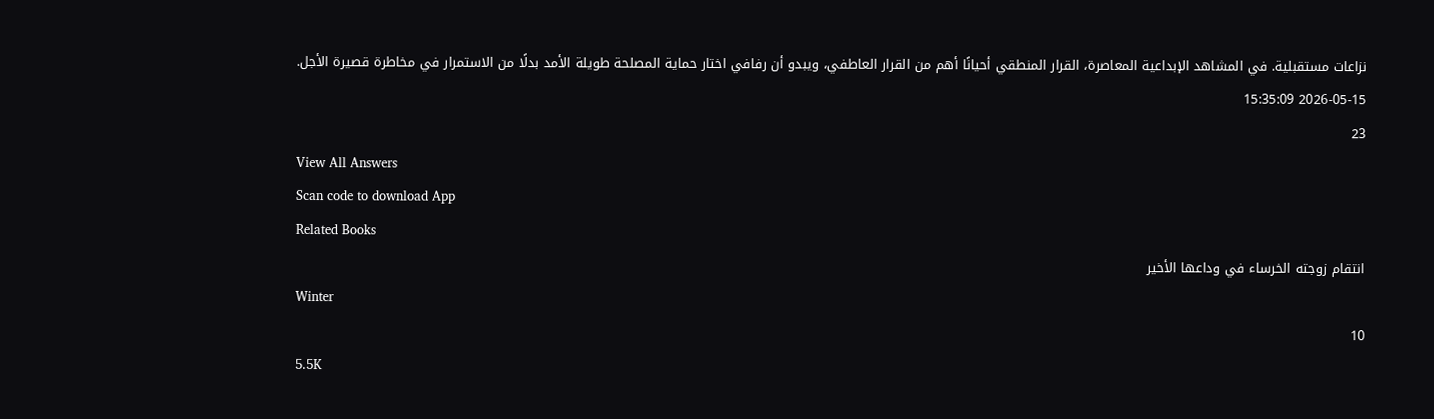نزاعات مستقبلية. في المشاهد الإبداعية المعاصرة، القرار المنطقي أحيانًا أهم من القرار العاطفي، ويبدو أن رفافي اختار حماية المصلحة طويلة الأمد بدلًا من الاستمرار في مخاطرة قصيرة الأجل.
2026-05-15 15:35:09
23
View All Answers
Scan code to download App
Related Books
انتقام زوجته الخرساء في وداعها الأخير
Winter
10
5.5K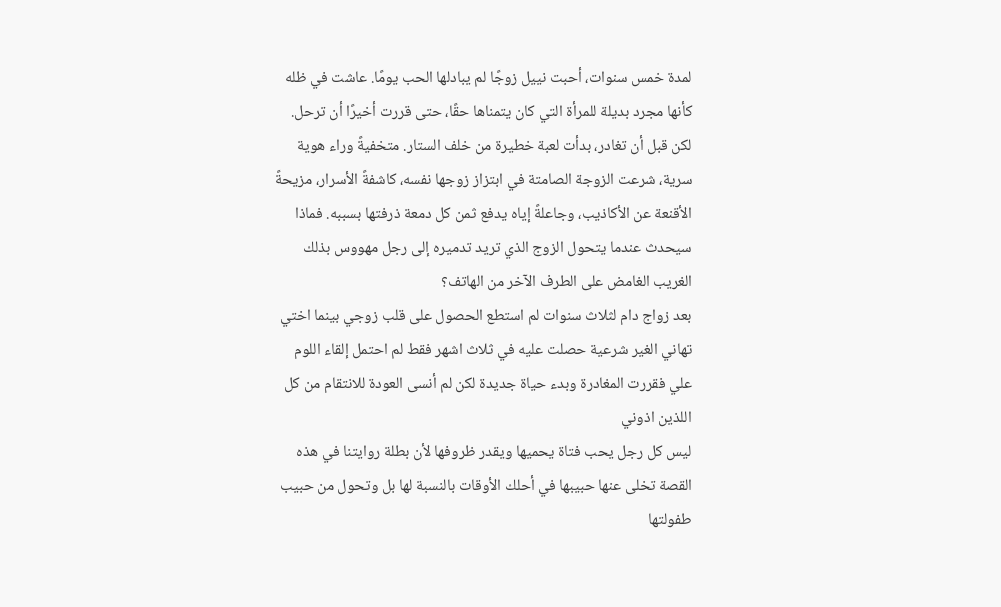لمدة خمس سنوات، أحبت نييل زوجًا لم يبادلها الحب يومًا. عاشت في ظله كأنها مجرد بديلة للمرأة التي كان يتمناها حقًا، حتى قررت أخيرًا أن ترحل. لكن قبل أن تغادر، بدأت لعبة خطيرة من خلف الستار. متخفيةً وراء هوية سرية، شرعت الزوجة الصامتة في ابتزاز زوجها نفسه، كاشفةً الأسرار، مزيحةً الأقنعة عن الأكاذيب، وجاعلةً إياه يدفع ثمن كل دمعة ذرفتها بسببه. فماذا سيحدث عندما يتحول الزوج الذي تريد تدميره إلى رجل مهووس بذلك الغريب الغامض على الطرف الآخر من الهاتف؟
بعد زواج دام لثلاث سنوات لم استطع الحصول على قلب زوجي بينما اختي تهاني الغير شرعية حصلت عليه في ثلاث اشهر فقط لم احتمل إلقاء اللوم علي فقررت المغادرة وبدء حياة جديدة لكن لم أنسى العودة للانتقام من كل اللذين اذوني
ليس كل رجل يحب فتاة يحميها ويقدر ظروفها لأن بطلة روايتنا في هذه القصة تخلى عنها حبيبها في أحلك الأوقات بالنسبة لها بل وتحول من حبيب طفولتها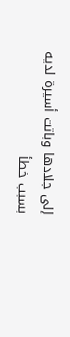إلى جلادها وباتت أسيرة لديه بسبب خطأ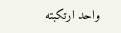واحد ارتكبته